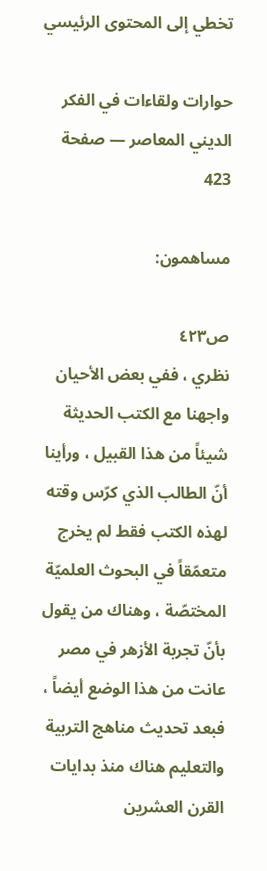تخطي إلى المحتوى الرئيسي

حوارات ولقاءات في الفكر الديني المعاصر — صفحة 423

مساهمون:

ص٤٢٣
نظري ، ففي بعض الأحيان واجهنا مع الكتب الحديثة شيئاً من هذا القبيل ، ورأينا أنّ الطالب الذي كرّس وقته لهذه الكتب فقط لم يخرج متعمّقاً في البحوث العلميّة المختصّة ، وهناك من يقول بأنّ تجربة الأزهر في مصر عانت من هذا الوضع أيضاً ، فبعد تحديث مناهج التربية والتعليم هناك منذ بدايات القرن العشرين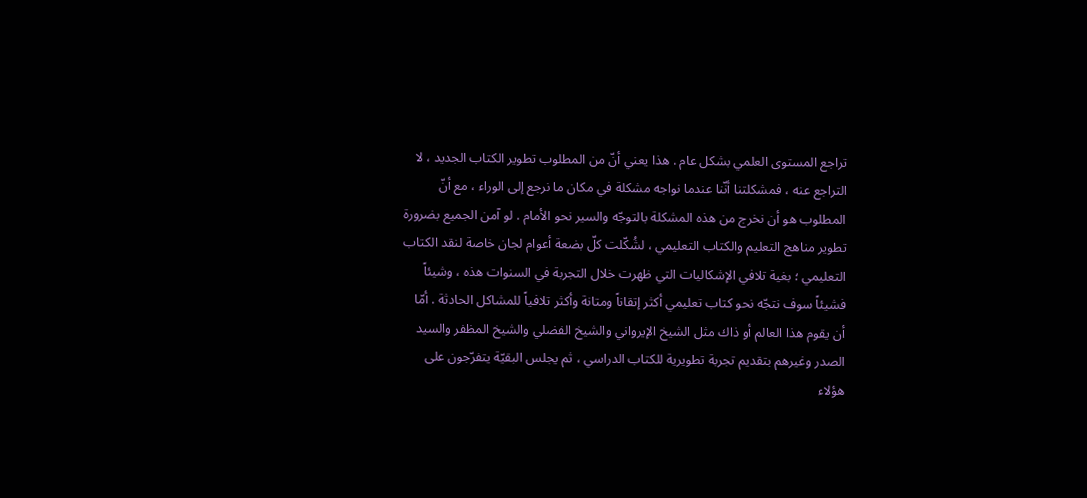تراجع المستوى العلمي بشكل عام . هذا يعني أنّ من المطلوب تطوير الكتاب الجديد ، لا التراجع عنه ، فمشكلتنا أنّنا عندما نواجه مشكلة في مكان ما نرجع إلى الوراء ، مع أنّ المطلوب هو أن نخرج من هذه المشكلة بالتوجّه والسير نحو الأمام . لو آمن الجميع بضرورة تطوير مناهج التعليم والكتاب التعليمي ، لشُكّلت كلّ بضعة أعوام لجان خاصة لنقد الكتاب التعليمي ؛ بغية تلافي الإشكاليات التي ظهرت خلال التجربة في السنوات هذه ، وشيئاً فشيئاً سوف نتجّه نحو كتاب تعليمي أكثر إتقاناً ومتانة وأكثر تلافياً للمشاكل الحادثة . أمّا أن يقوم هذا العالم أو ذاك مثل الشيخ الإيرواني والشيخ الفضلي والشيخ المظفر والسيد الصدر وغيرهم بتقديم تجربة تطويرية للكتاب الدراسي ، ثم يجلس البقيّة يتفرّجون على هؤلاء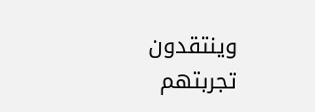وينتقدون تجربتهم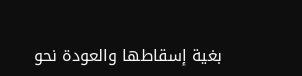بغية إسقاطها والعودة نحو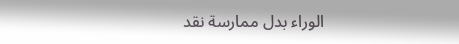الوراء بدل ممارسة نقد